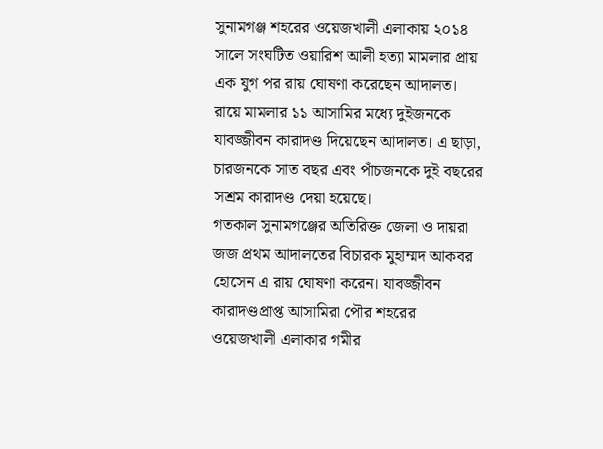সুনামগঞ্জ শহরের ওয়েজখালী এলাকায় ২০১৪ সালে সংঘটিত ওয়ারিশ আলী হত্যা মামলার প্রায় এক যুগ পর রায় ঘোষণা করেছেন আদালত। রায়ে মামলার ১১ আসামির মধ্যে দুইজনকে যাবজ্জীবন কারাদণ্ড দিয়েছেন আদালত। এ ছাড়া, চারজনকে সাত বছর এবং পাঁচজনকে দুই বছরের সশ্রম কারাদণ্ড দেয়া হয়েছে।
গতকাল সুনামগঞ্জের অতিরিক্ত জেলা ও দায়রা জজ প্রথম আদালতের বিচারক মুহাম্মদ আকবর হোসেন এ রায় ঘোষণা করেন। যাবজ্জীবন কারাদণ্ডপ্রাপ্ত আসামিরা পৌর শহরের ওয়েজখালী এলাকার গমীর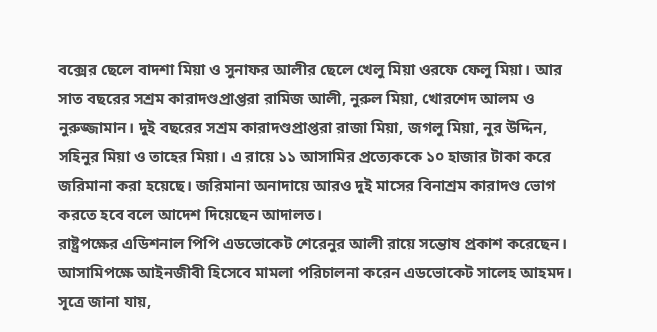বক্সের ছেলে বাদশা মিয়া ও সুনাফর আলীর ছেলে খেলু মিয়া ওরফে ফেলু মিয়া। আর সাত বছরের সশ্রম কারাদণ্ডপ্রাপ্তরা রামিজ আলী, নুরুল মিয়া, খোরশেদ আলম ও নুরুজ্জামান। দুই বছরের সশ্রম কারাদণ্ডপ্রাপ্তরা রাজা মিয়া, জগলু মিয়া, নুর উদ্দিন, সহিনুর মিয়া ও তাহের মিয়া। এ রায়ে ১১ আসামির প্রত্যেককে ১০ হাজার টাকা করে জরিমানা করা হয়েছে। জরিমানা অনাদায়ে আরও দুই মাসের বিনাশ্রম কারাদণ্ড ভোগ করতে হবে বলে আদেশ দিয়েছেন আদালত।
রাষ্ট্রপক্ষের এডিশনাল পিপি এডভোকেট শেরেনুর আলী রায়ে সন্তোষ প্রকাশ করেছেন। আসামিপক্ষে আইনজীবী হিসেবে মামলা পরিচালনা করেন এডভোকেট সালেহ আহমদ।
সূত্রে জানা যায়,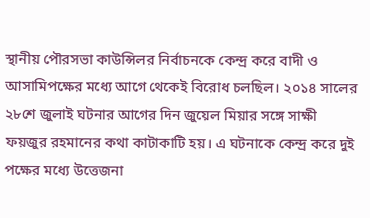স্থানীয় পৌরসভা কাউন্সিলর নির্বাচনকে কেন্দ্র করে বাদী ও আসামিপক্ষের মধ্যে আগে থেকেই বিরোধ চলছিল। ২০১৪ সালের ২৮শে জুলাই ঘটনার আগের দিন জুয়েল মিয়ার সঙ্গে সাক্ষী ফয়জুর রহমানের কথা কাটাকাটি হয়। এ ঘটনাকে কেন্দ্র করে দুই পক্ষের মধ্যে উত্তেজনা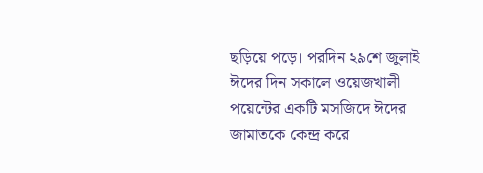ছড়িয়ে পড়ে। পরদিন ২৯শে জুলাই ঈদের দিন সকালে ওয়েজখালী পয়েন্টের একটি মসজিদে ঈদের জামাতকে কেন্দ্র করে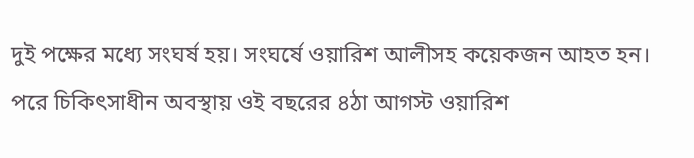দুই পক্ষের মধ্যে সংঘর্ষ হয়। সংঘর্ষে ওয়ারিশ আলীসহ কয়েকজন আহত হন। পরে চিকিৎসাধীন অবস্থায় ওই বছরের ৪ঠা আগস্ট ওয়ারিশ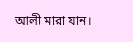আলী মারা যান।